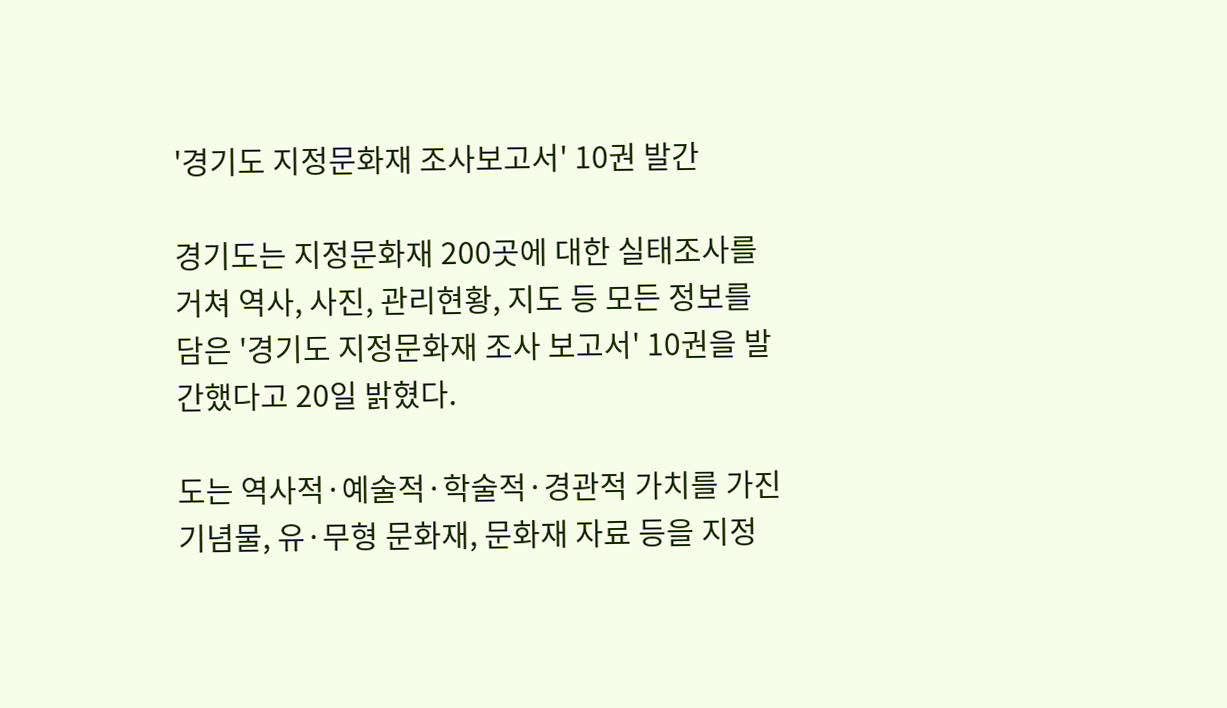'경기도 지정문화재 조사보고서' 10권 발간

경기도는 지정문화재 200곳에 대한 실태조사를 거쳐 역사, 사진, 관리현황, 지도 등 모든 정보를 담은 '경기도 지정문화재 조사 보고서' 10권을 발간했다고 20일 밝혔다.

도는 역사적·예술적·학술적·경관적 가치를 가진 기념물, 유·무형 문화재, 문화재 자료 등을 지정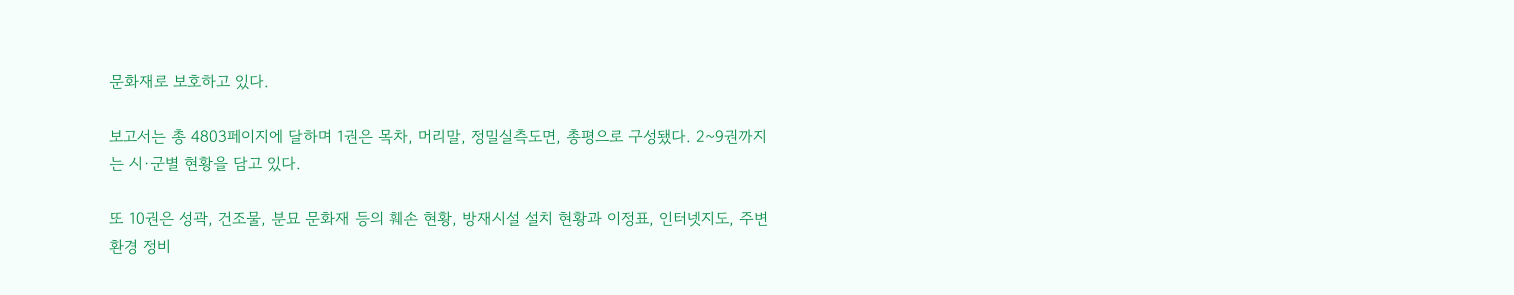문화재로 보호하고 있다.

보고서는 총 4803페이지에 달하며 1권은 목차, 머리말, 정밀실측도면, 총평으로 구성됐다. 2~9권까지는 시·군별 현황을 담고 있다.

또 10권은 성곽, 건조물, 분묘 문화재 등의 훼손 현황, 방재시설 설치 현황과 이정표, 인터넷지도, 주변 환경 정비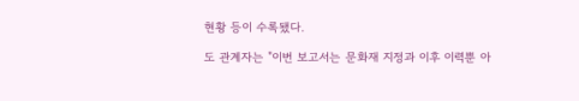현황 등이 수록됐다.

도 관계자는 "이번 보고서는 문화재 지정과 이후 이력뿐 아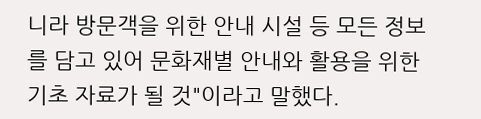니라 방문객을 위한 안내 시설 등 모든 정보를 담고 있어 문화재별 안내와 활용을 위한 기초 자료가 될 것"이라고 말했다.